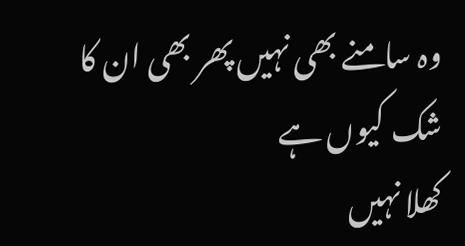وہ سامنے بھی نہیں پھر بھی ان کا شک کیوں ہے
کھلا نہیں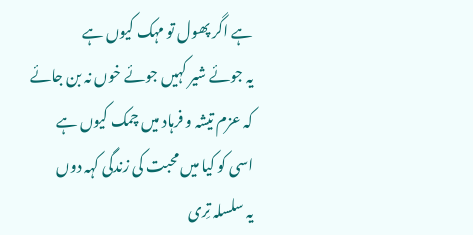ہے اگر پھول تو مہک کیوں ہے
یہ جوئے شیر کہیں جوئے خوں نہ بن جائے
کہ عزم تیشہ و فرہاد میں چمک کیوں ہے
اسی کو کیا میں محبت کی زندگی کہہ دوں
یہ سلسلہ تِری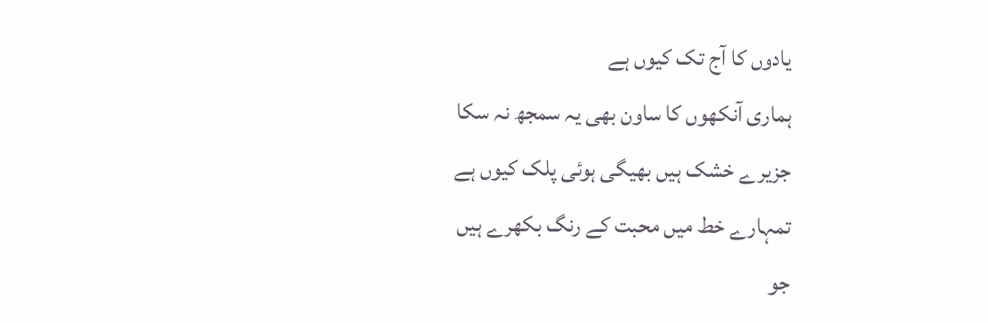یادوں کا آج تک کیوں ہے
ہماری آنکھوں کا ساون بھی یہ سمجھ نہ سکا
جزیرے خشک ہیں بھیگی ہوئی پلک کیوں ہے
تمہارے خط میں محبت کے رنگ بکھرے ہیں
جو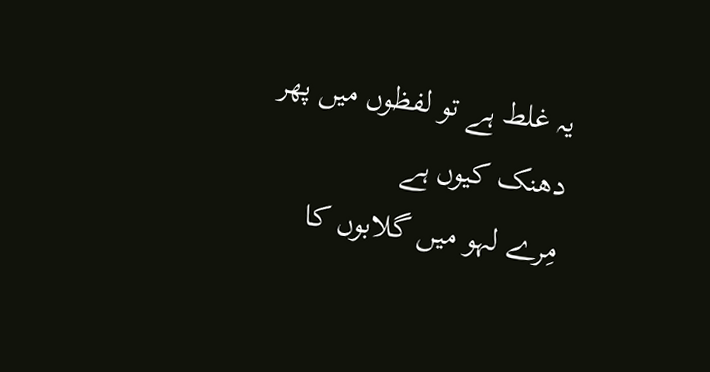یہ غلط ہے تو لفظوں میں پھر دھنک کیوں ہے
مِرے لہو میں گلابوں کا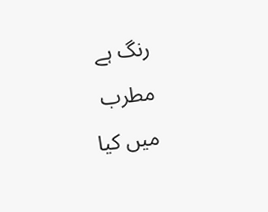رنگ ہے مطرب
میں کیا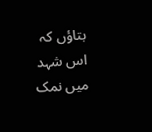بتاؤں کہ اس شہد میں نمک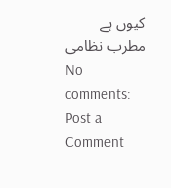کیوں ہے
مطرب نظامی
No comments:
Post a Comment